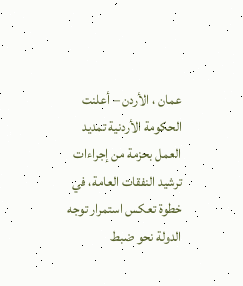عمان ، الأردن – أعلنت الحكومة الأردنية تمديد العمل بحزمة من إجراءات ترشيد النفقات العامة، في خطوة تعكس استمرار توجه الدولة نحو ضبط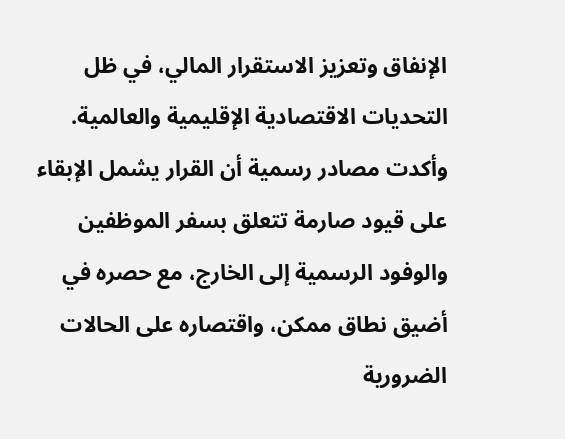الإنفاق وتعزيز الاستقرار المالي، في ظل التحديات الاقتصادية الإقليمية والعالمية.
وأكدت مصادر رسمية أن القرار يشمل الإبقاء على قيود صارمة تتعلق بسفر الموظفين والوفود الرسمية إلى الخارج، مع حصره في أضيق نطاق ممكن، واقتصاره على الحالات الضرورية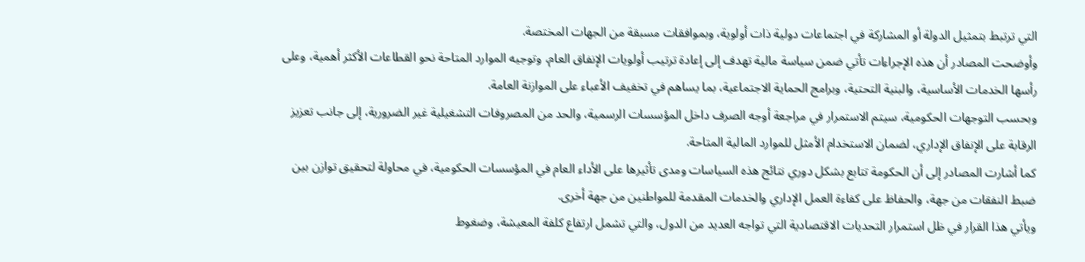التي ترتبط بتمثيل الدولة أو المشاركة في اجتماعات دولية ذات أولوية، وبموافقات مسبقة من الجهات المختصة.
وأوضحت المصادر أن هذه الإجراءات تأتي ضمن سياسة مالية تهدف إلى إعادة ترتيب أولويات الإنفاق العام، وتوجيه الموارد المتاحة نحو القطاعات الأكثر أهمية، وعلى رأسها الخدمات الأساسية، والبنية التحتية، وبرامج الحماية الاجتماعية، بما يساهم في تخفيف الأعباء على الموازنة العامة.
وبحسب التوجهات الحكومية، سيتم الاستمرار في مراجعة أوجه الصرف داخل المؤسسات الرسمية، والحد من المصروفات التشغيلية غير الضرورية، إلى جانب تعزيز الرقابة على الإنفاق الإداري، لضمان الاستخدام الأمثل للموارد المالية المتاحة.
كما أشارت المصادر إلى أن الحكومة تتابع بشكل دوري نتائج هذه السياسات ومدى تأثيرها على الأداء العام في المؤسسات الحكومية، في محاولة لتحقيق توازن بين ضبط النفقات من جهة، والحفاظ على كفاءة العمل الإداري والخدمات المقدمة للمواطنين من جهة أخرى.
ويأتي هذا القرار في ظل استمرار التحديات الاقتصادية التي تواجه العديد من الدول، والتي تشمل ارتفاع كلفة المعيشة، وضغوط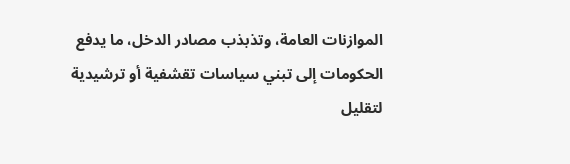الموازنات العامة، وتذبذب مصادر الدخل، ما يدفع الحكومات إلى تبني سياسات تقشفية أو ترشيدية لتقليل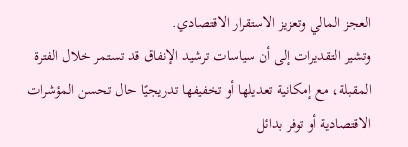العجز المالي وتعزيز الاستقرار الاقتصادي.
وتشير التقديرات إلى أن سياسات ترشيد الإنفاق قد تستمر خلال الفترة المقبلة، مع إمكانية تعديلها أو تخفيفها تدريجيًا حال تحسن المؤشرات الاقتصادية أو توفر بدائل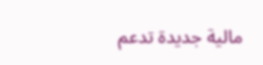مالية جديدة تدعم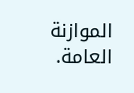الموازنة العامة.